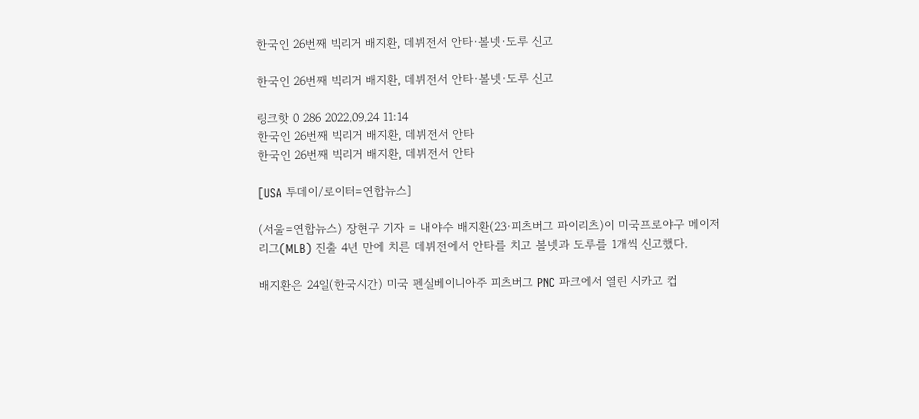한국인 26번째 빅리거 배지환, 데뷔전서 안타·볼넷·도루 신고

한국인 26번째 빅리거 배지환, 데뷔전서 안타·볼넷·도루 신고

링크핫 0 286 2022.09.24 11:14
한국인 26번째 빅리거 배지환, 데뷔전서 안타
한국인 26번째 빅리거 배지환, 데뷔전서 안타

[USA 투데이/로이터=연합뉴스]

(서울=연합뉴스) 장현구 기자 = 내야수 배지환(23·피츠버그 파이리츠)이 미국프로야구 메이저리그(MLB) 진출 4년 만에 치른 데뷔전에서 안타를 치고 볼넷과 도루를 1개씩 신고했다.

배지환은 24일(한국시간) 미국 펜실베이니아주 피츠버그 PNC 파크에서 열린 시카고 컵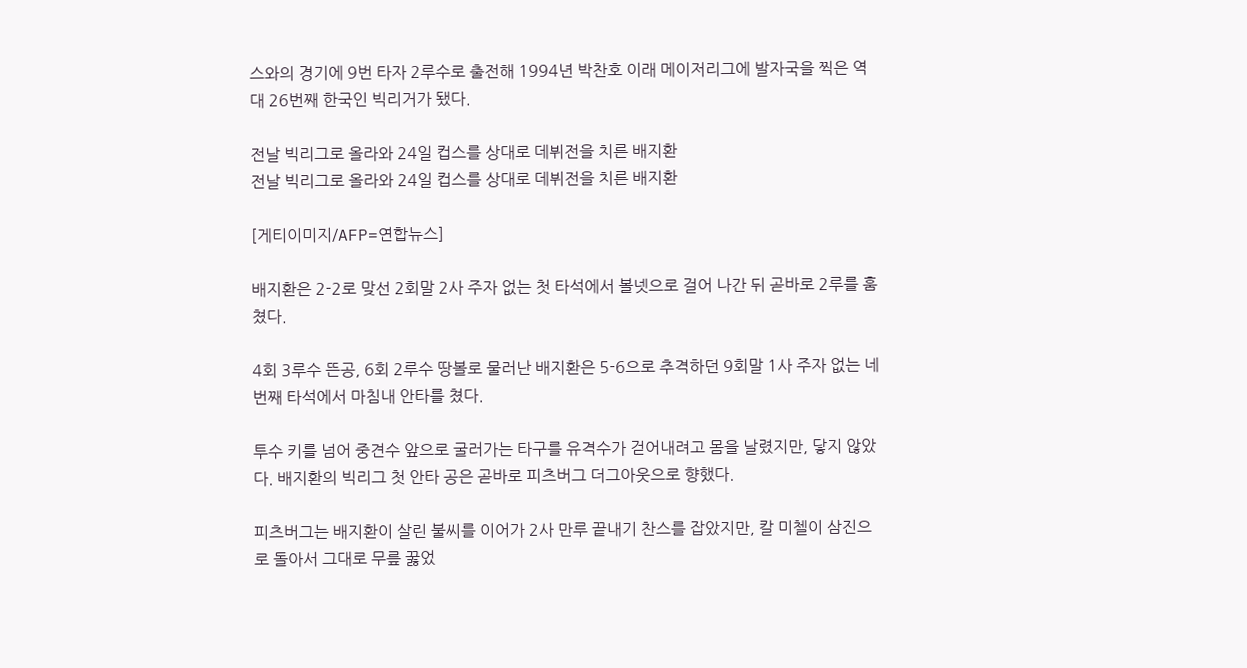스와의 경기에 9번 타자 2루수로 출전해 1994년 박찬호 이래 메이저리그에 발자국을 찍은 역대 26번째 한국인 빅리거가 됐다.

전날 빅리그로 올라와 24일 컵스를 상대로 데뷔전을 치른 배지환
전날 빅리그로 올라와 24일 컵스를 상대로 데뷔전을 치른 배지환

[게티이미지/AFP=연합뉴스]

배지환은 2-2로 맞선 2회말 2사 주자 없는 첫 타석에서 볼넷으로 걸어 나간 뒤 곧바로 2루를 훔쳤다.

4회 3루수 뜬공, 6회 2루수 땅볼로 물러난 배지환은 5-6으로 추격하던 9회말 1사 주자 없는 네 번째 타석에서 마침내 안타를 쳤다.

투수 키를 넘어 중견수 앞으로 굴러가는 타구를 유격수가 걷어내려고 몸을 날렸지만, 닿지 않았다. 배지환의 빅리그 첫 안타 공은 곧바로 피츠버그 더그아웃으로 향했다.

피츠버그는 배지환이 살린 불씨를 이어가 2사 만루 끝내기 찬스를 잡았지만, 칼 미첼이 삼진으로 돌아서 그대로 무릎 꿇었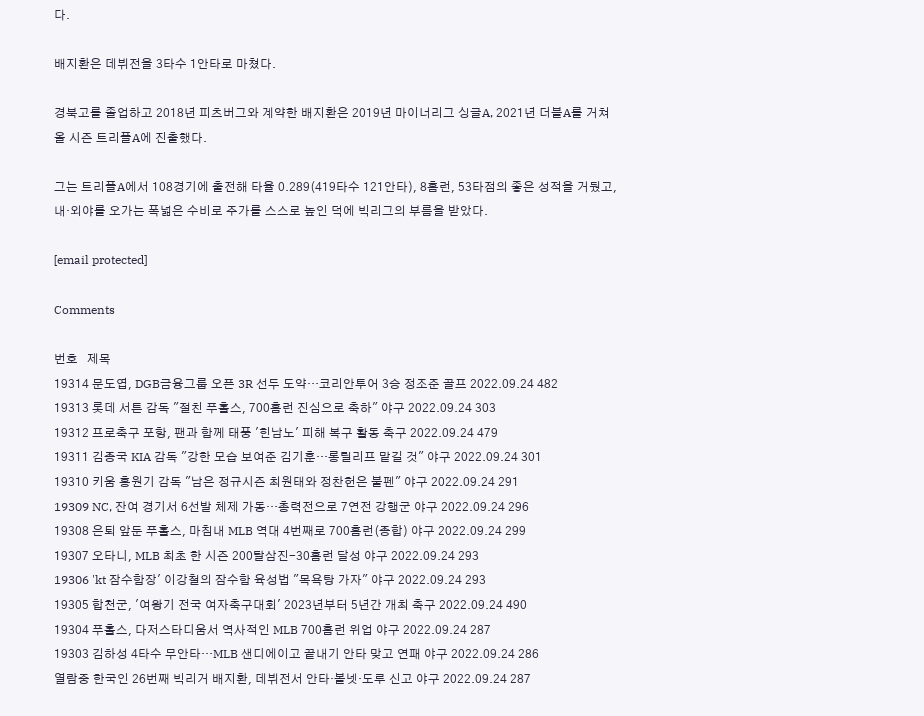다.

배지환은 데뷔전을 3타수 1안타로 마쳤다.

경북고를 졸업하고 2018년 피츠버그와 계약한 배지환은 2019년 마이너리그 싱글A, 2021년 더블A를 거쳐 올 시즌 트리플A에 진출했다.

그는 트리플A에서 108경기에 출전해 타율 0.289(419타수 121안타), 8홈런, 53타점의 좋은 성적을 거뒀고, 내·외야를 오가는 폭넓은 수비로 주가를 스스로 높인 덕에 빅리그의 부름을 받았다.

[email protected]

Comments

번호   제목
19314 문도엽, DGB금융그룹 오픈 3R 선두 도약…코리안투어 3승 정조준 골프 2022.09.24 482
19313 롯데 서튼 감독 "절친 푸홀스, 700홈런 진심으로 축하" 야구 2022.09.24 303
19312 프로축구 포항, 팬과 함께 태풍 '힌남노' 피해 복구 활동 축구 2022.09.24 479
19311 김종국 KIA 감독 "강한 모습 보여준 김기훈…롱릴리프 맡길 것" 야구 2022.09.24 301
19310 키움 홍원기 감독 "남은 정규시즌 최원태와 정찬헌은 불펜" 야구 2022.09.24 291
19309 NC, 잔여 경기서 6선발 체제 가동…총력전으로 7연전 강행군 야구 2022.09.24 296
19308 은퇴 앞둔 푸홀스, 마침내 MLB 역대 4번째로 700홈런(종합) 야구 2022.09.24 299
19307 오타니, MLB 최초 한 시즌 200탈삼진-30홈런 달성 야구 2022.09.24 293
19306 'kt 잠수함장' 이강철의 잠수함 육성법 "목욕탕 가자" 야구 2022.09.24 293
19305 합천군, '여왕기 전국 여자축구대회' 2023년부터 5년간 개최 축구 2022.09.24 490
19304 푸홀스, 다저스타디움서 역사적인 MLB 700홈런 위업 야구 2022.09.24 287
19303 김하성 4타수 무안타…MLB 샌디에이고 끝내기 안타 맞고 연패 야구 2022.09.24 286
열람중 한국인 26번째 빅리거 배지환, 데뷔전서 안타·볼넷·도루 신고 야구 2022.09.24 287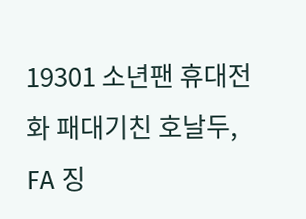19301 소년팬 휴대전화 패대기친 호날두, FA 징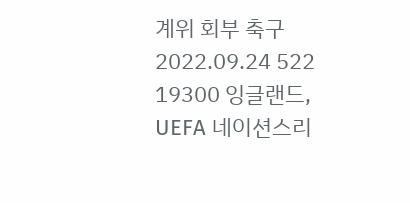계위 회부 축구 2022.09.24 522
19300 잉글랜드, UEFA 네이션스리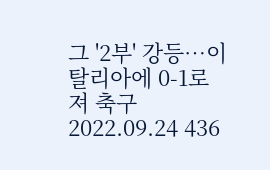그 '2부' 강등…이탈리아에 0-1로 져 축구 2022.09.24 436